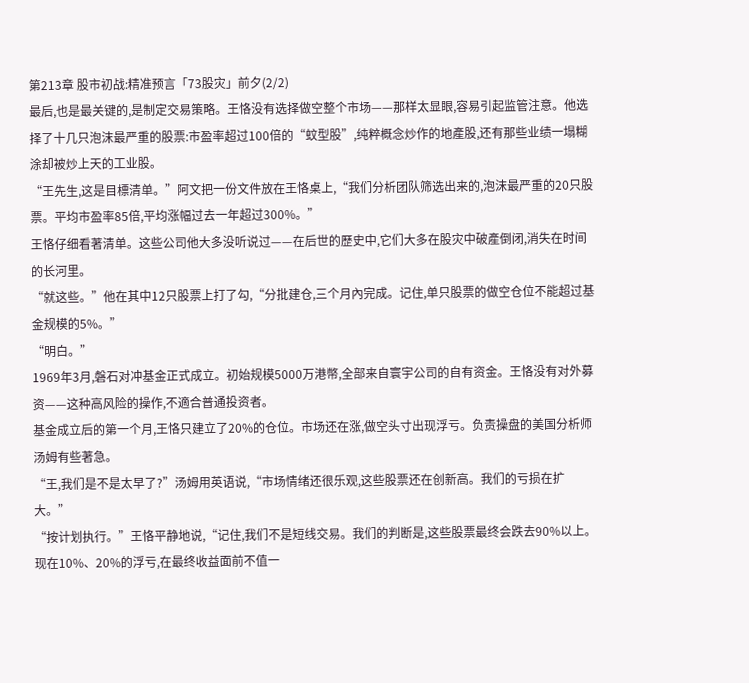第213章 股市初战:精准预言「73股灾」前夕(2/2)
最后,也是最关键的,是制定交易策略。王恪没有选择做空整个市场——那样太显眼,容易引起监管注意。他选择了十几只泡沫最严重的股票:市盈率超过100倍的“蚊型股”,纯粹概念炒作的地產股,还有那些业绩一塌糊涂却被炒上天的工业股。
“王先生,这是目標清单。”阿文把一份文件放在王恪桌上,“我们分析团队筛选出来的,泡沫最严重的20只股票。平均市盈率85倍,平均涨幅过去一年超过300%。”
王恪仔细看著清单。这些公司他大多没听说过——在后世的歷史中,它们大多在股灾中破產倒闭,消失在时间的长河里。
“就这些。”他在其中12只股票上打了勾,“分批建仓,三个月內完成。记住,单只股票的做空仓位不能超过基金规模的5%。”
“明白。”
1969年3月,磐石对冲基金正式成立。初始规模5000万港幣,全部来自寰宇公司的自有资金。王恪没有对外募资——这种高风险的操作,不適合普通投资者。
基金成立后的第一个月,王恪只建立了20%的仓位。市场还在涨,做空头寸出现浮亏。负责操盘的美国分析师汤姆有些著急。
“王,我们是不是太早了?”汤姆用英语说,“市场情绪还很乐观,这些股票还在创新高。我们的亏损在扩大。”
“按计划执行。”王恪平静地说,“记住,我们不是短线交易。我们的判断是,这些股票最终会跌去90%以上。现在10%、20%的浮亏,在最终收益面前不值一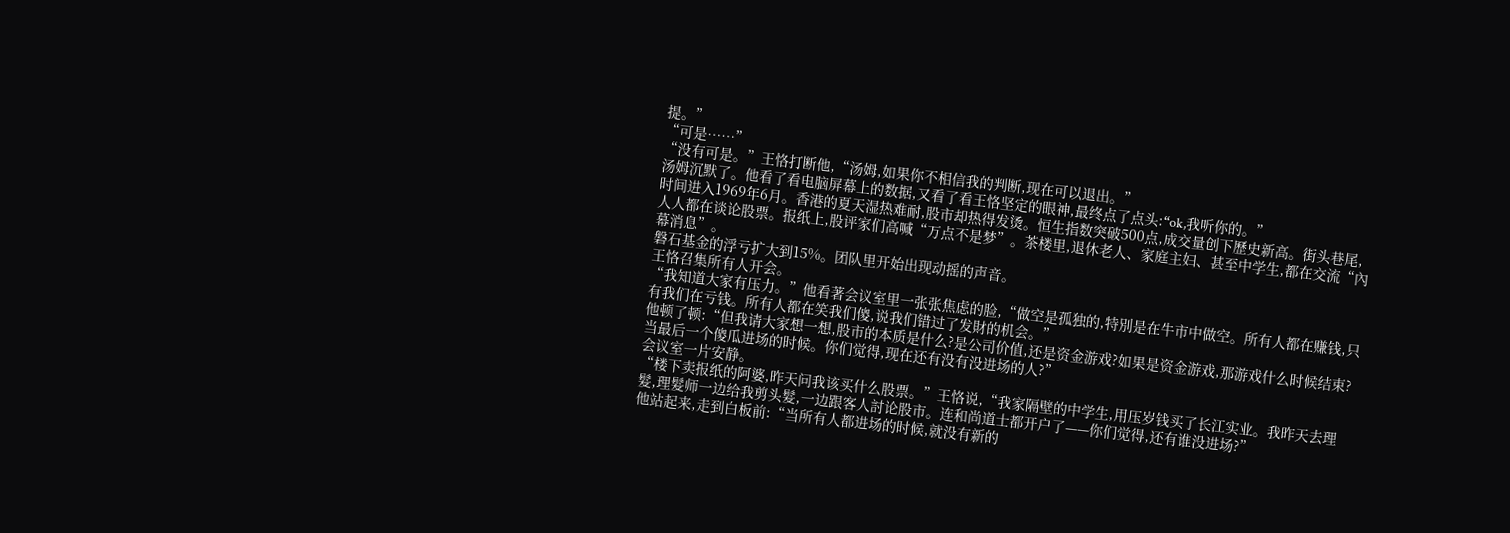提。”
“可是……”
“没有可是。”王恪打断他,“汤姆,如果你不相信我的判断,现在可以退出。”
汤姆沉默了。他看了看电脑屏幕上的数据,又看了看王恪坚定的眼神,最终点了点头:“ok,我听你的。”
时间进入1969年6月。香港的夏天湿热难耐,股市却热得发烫。恒生指数突破500点,成交量创下歷史新高。街头巷尾,人人都在谈论股票。报纸上,股评家们高喊“万点不是梦”。茶楼里,退休老人、家庭主妇、甚至中学生,都在交流“內幕消息”。
磐石基金的浮亏扩大到15%。团队里开始出现动摇的声音。
王恪召集所有人开会。
“我知道大家有压力。”他看著会议室里一张张焦虑的脸,“做空是孤独的,特別是在牛市中做空。所有人都在赚钱,只有我们在亏钱。所有人都在笑我们傻,说我们错过了发財的机会。”
他顿了顿:“但我请大家想一想,股市的本质是什么?是公司价值,还是资金游戏?如果是资金游戏,那游戏什么时候结束?当最后一个傻瓜进场的时候。你们觉得,现在还有没有没进场的人?”
会议室一片安静。
“楼下卖报纸的阿婆,昨天问我该买什么股票。”王恪说,“我家隔壁的中学生,用压岁钱买了长江实业。我昨天去理髮,理髮师一边给我剪头髮,一边跟客人討论股市。连和尚道士都开户了——你们觉得,还有谁没进场?”
他站起来,走到白板前:“当所有人都进场的时候,就没有新的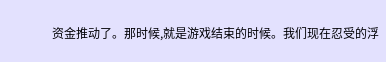资金推动了。那时候,就是游戏结束的时候。我们现在忍受的浮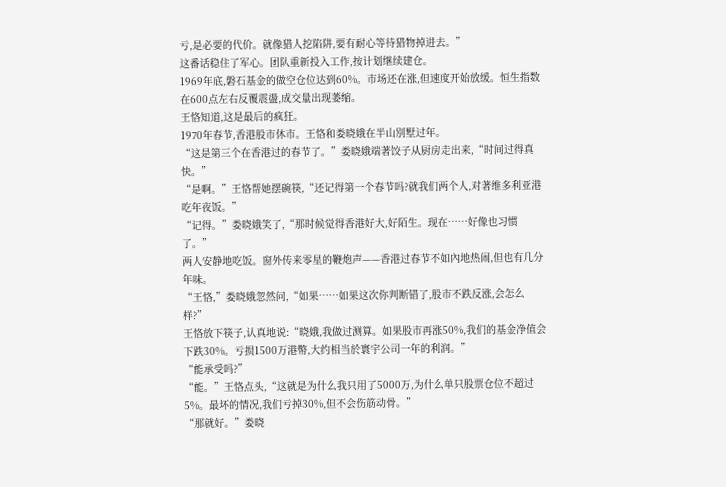亏,是必要的代价。就像猎人挖陷阱,要有耐心等待猎物掉进去。”
这番话稳住了军心。团队重新投入工作,按计划继续建仓。
1969年底,磐石基金的做空仓位达到60%。市场还在涨,但速度开始放缓。恒生指数在600点左右反覆震盪,成交量出现萎缩。
王恪知道,这是最后的疯狂。
1970年春节,香港股市休市。王恪和娄晓娥在半山別墅过年。
“这是第三个在香港过的春节了。”娄晓娥端著饺子从厨房走出来,“时间过得真快。”
“是啊。”王恪帮她摆碗筷,“还记得第一个春节吗?就我们两个人,对著维多利亚港吃年夜饭。”
“记得。”娄晓娥笑了,“那时候觉得香港好大,好陌生。现在……好像也习惯了。”
两人安静地吃饭。窗外传来零星的鞭炮声——香港过春节不如內地热闹,但也有几分年味。
“王恪,”娄晓娥忽然问,“如果……如果这次你判断错了,股市不跌反涨,会怎么样?”
王恪放下筷子,认真地说:“晓娥,我做过测算。如果股市再涨50%,我们的基金净值会下跌30%。亏损1500万港幣,大约相当於寰宇公司一年的利润。”
“能承受吗?”
“能。”王恪点头,“这就是为什么我只用了5000万,为什么单只股票仓位不超过5%。最坏的情况,我们亏掉30%,但不会伤筋动骨。”
“那就好。”娄晓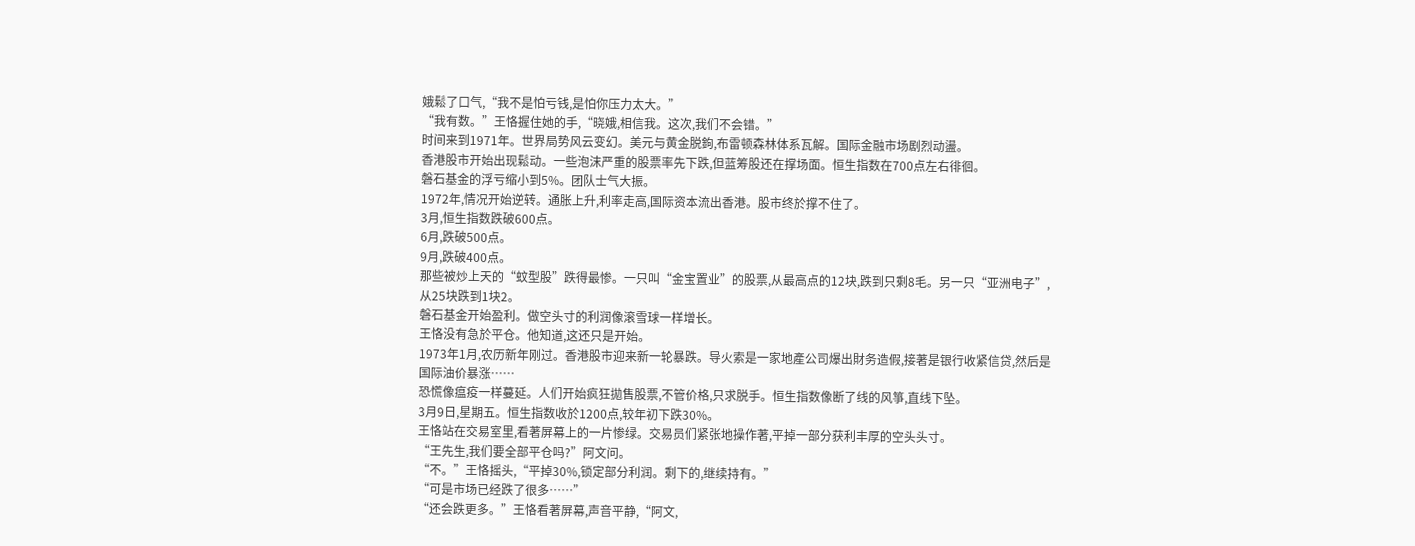娥鬆了口气,“我不是怕亏钱,是怕你压力太大。”
“我有数。”王恪握住她的手,“晓娥,相信我。这次,我们不会错。”
时间来到1971年。世界局势风云变幻。美元与黄金脱鉤,布雷顿森林体系瓦解。国际金融市场剧烈动盪。
香港股市开始出现鬆动。一些泡沫严重的股票率先下跌,但蓝筹股还在撑场面。恒生指数在700点左右徘徊。
磐石基金的浮亏缩小到5%。团队士气大振。
1972年,情况开始逆转。通胀上升,利率走高,国际资本流出香港。股市终於撑不住了。
3月,恒生指数跌破600点。
6月,跌破500点。
9月,跌破400点。
那些被炒上天的“蚊型股”跌得最惨。一只叫“金宝置业”的股票,从最高点的12块,跌到只剩8毛。另一只“亚洲电子”,从25块跌到1块2。
磐石基金开始盈利。做空头寸的利润像滚雪球一样增长。
王恪没有急於平仓。他知道,这还只是开始。
1973年1月,农历新年刚过。香港股市迎来新一轮暴跌。导火索是一家地產公司爆出財务造假,接著是银行收紧信贷,然后是国际油价暴涨……
恐慌像瘟疫一样蔓延。人们开始疯狂拋售股票,不管价格,只求脱手。恒生指数像断了线的风箏,直线下坠。
3月9日,星期五。恒生指数收於1200点,较年初下跌30%。
王恪站在交易室里,看著屏幕上的一片惨绿。交易员们紧张地操作著,平掉一部分获利丰厚的空头头寸。
“王先生,我们要全部平仓吗?”阿文问。
“不。”王恪摇头,“平掉30%,锁定部分利润。剩下的,继续持有。”
“可是市场已经跌了很多……”
“还会跌更多。”王恪看著屏幕,声音平静,“阿文,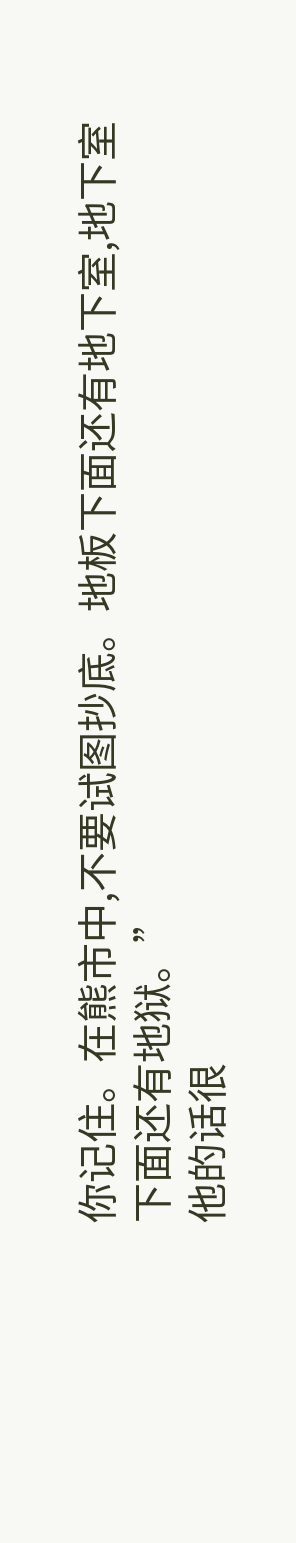你记住。在熊市中,不要试图抄底。地板下面还有地下室,地下室下面还有地狱。”
他的话很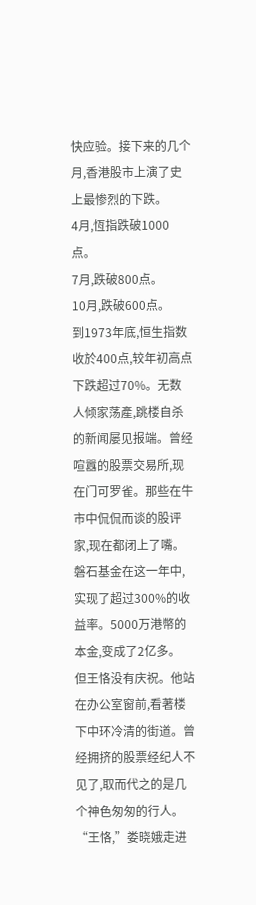快应验。接下来的几个月,香港股市上演了史上最惨烈的下跌。
4月,恆指跌破1000点。
7月,跌破800点。
10月,跌破600点。
到1973年底,恒生指数收於400点,较年初高点下跌超过70%。无数人倾家荡產,跳楼自杀的新闻屡见报端。曾经喧囂的股票交易所,现在门可罗雀。那些在牛市中侃侃而谈的股评家,现在都闭上了嘴。
磐石基金在这一年中,实现了超过300%的收益率。5000万港幣的本金,变成了2亿多。
但王恪没有庆祝。他站在办公室窗前,看著楼下中环冷清的街道。曾经拥挤的股票经纪人不见了,取而代之的是几个神色匆匆的行人。
“王恪,”娄晓娥走进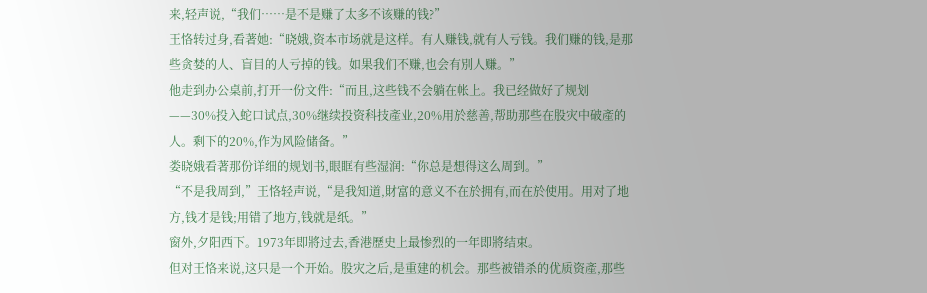来,轻声说,“我们……是不是赚了太多不该赚的钱?”
王恪转过身,看著她:“晓娥,资本市场就是这样。有人赚钱,就有人亏钱。我们赚的钱,是那些贪婪的人、盲目的人亏掉的钱。如果我们不赚,也会有別人赚。”
他走到办公桌前,打开一份文件:“而且,这些钱不会躺在帐上。我已经做好了规划——30%投入蛇口试点,30%继续投资科技產业,20%用於慈善,帮助那些在股灾中破產的人。剩下的20%,作为风险储备。”
娄晓娥看著那份详细的规划书,眼眶有些湿润:“你总是想得这么周到。”
“不是我周到,”王恪轻声说,“是我知道,財富的意义不在於拥有,而在於使用。用对了地方,钱才是钱;用错了地方,钱就是纸。”
窗外,夕阳西下。1973年即將过去,香港歷史上最惨烈的一年即將结束。
但对王恪来说,这只是一个开始。股灾之后,是重建的机会。那些被错杀的优质资產,那些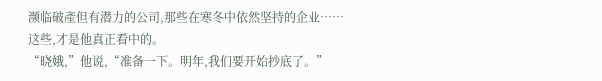濒临破產但有潜力的公司,那些在寒冬中依然坚持的企业……
这些,才是他真正看中的。
“晓娥,”他说,“准备一下。明年,我们要开始抄底了。”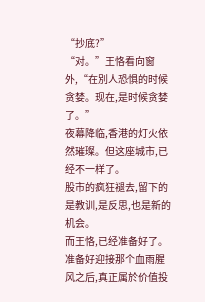“抄底?”
“对。”王恪看向窗外,“在別人恐惧的时候贪婪。现在,是时候贪婪了。”
夜幕降临,香港的灯火依然璀璨。但这座城市,已经不一样了。
股市的疯狂褪去,留下的是教训,是反思,也是新的机会。
而王恪,已经准备好了。准备好迎接那个血雨腥风之后,真正属於价值投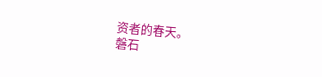资者的春天。
磐石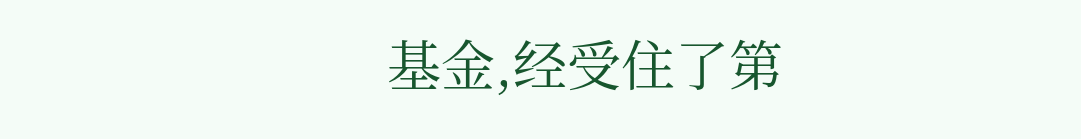基金,经受住了第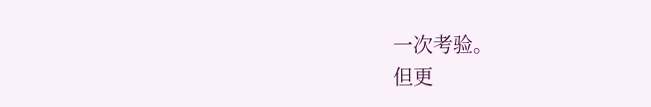一次考验。
但更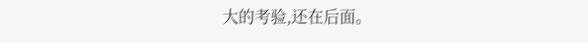大的考验,还在后面。